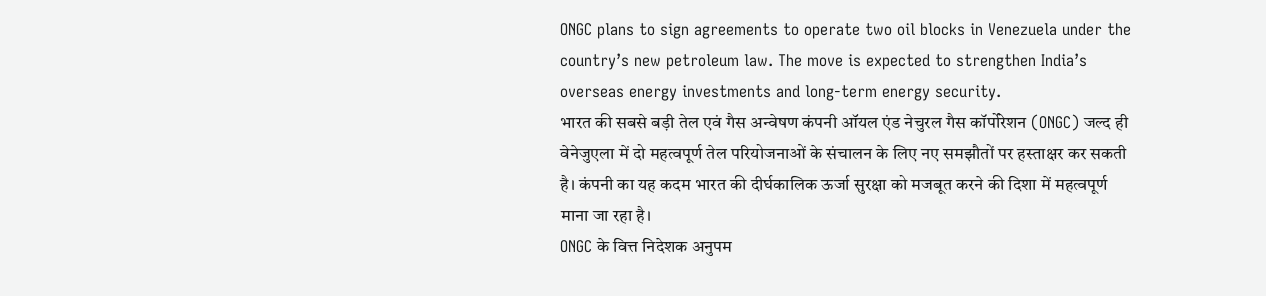ONGC plans to sign agreements to operate two oil blocks in Venezuela under the country’s new petroleum law. The move is expected to strengthen India’s overseas energy investments and long-term energy security.
भारत की सबसे बड़ी तेल एवं गैस अन्वेषण कंपनी ऑयल एंड नेचुरल गैस कॉर्पोरेशन (ONGC) जल्द ही वेनेजुएला में दो महत्वपूर्ण तेल परियोजनाओं के संचालन के लिए नए समझौतों पर हस्ताक्षर कर सकती है। कंपनी का यह कदम भारत की दीर्घकालिक ऊर्जा सुरक्षा को मजबूत करने की दिशा में महत्वपूर्ण माना जा रहा है।
ONGC के वित्त निदेशक अनुपम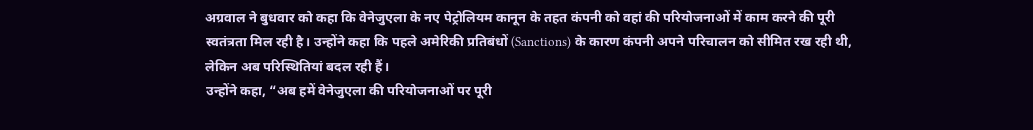अग्रवाल ने बुधवार को कहा कि वेनेजुएला के नए पेट्रोलियम कानून के तहत कंपनी को वहां की परियोजनाओं में काम करने की पूरी स्वतंत्रता मिल रही है। उन्होंने कहा कि पहले अमेरिकी प्रतिबंधों (Sanctions) के कारण कंपनी अपने परिचालन को सीमित रख रही थी, लेकिन अब परिस्थितियां बदल रही हैं।
उन्होंने कहा, “अब हमें वेनेजुएला की परियोजनाओं पर पूरी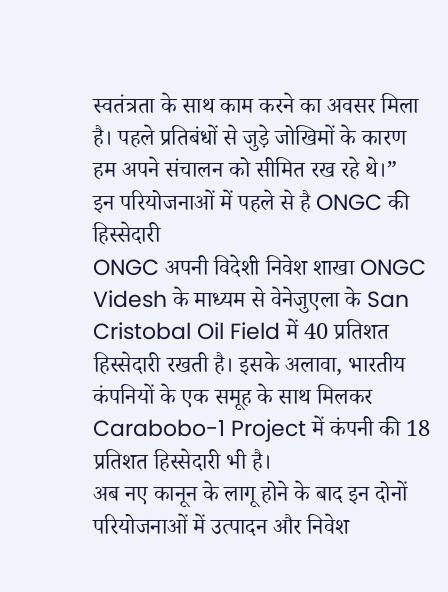स्वतंत्रता के साथ काम करने का अवसर मिला है। पहले प्रतिबंधों से जुड़े जोखिमों के कारण हम अपने संचालन को सीमित रख रहे थे।”
इन परियोजनाओं में पहले से है ONGC की हिस्सेदारी
ONGC अपनी विदेशी निवेश शाखा ONGC Videsh के माध्यम से वेनेजुएला के San Cristobal Oil Field में 40 प्रतिशत हिस्सेदारी रखती है। इसके अलावा, भारतीय कंपनियों के एक समूह के साथ मिलकर Carabobo-1 Project में कंपनी की 18 प्रतिशत हिस्सेदारी भी है।
अब नए कानून के लागू होने के बाद इन दोनों परियोजनाओं में उत्पादन और निवेश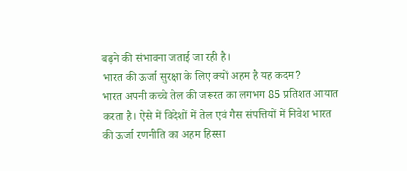बढ़ने की संभावना जताई जा रही है।
भारत की ऊर्जा सुरक्षा के लिए क्यों अहम है यह कदम?
भारत अपनी कच्चे तेल की जरूरत का लगभग 85 प्रतिशत आयात करता है। ऐसे में विदेशों में तेल एवं गैस संपत्तियों में निवेश भारत की ऊर्जा रणनीति का अहम हिस्सा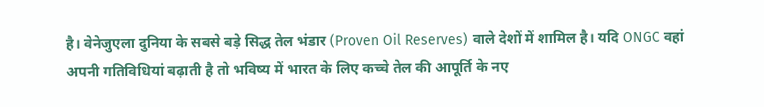है। वेनेजुएला दुनिया के सबसे बड़े सिद्ध तेल भंडार (Proven Oil Reserves) वाले देशों में शामिल है। यदि ONGC वहां अपनी गतिविधियां बढ़ाती है तो भविष्य में भारत के लिए कच्चे तेल की आपूर्ति के नए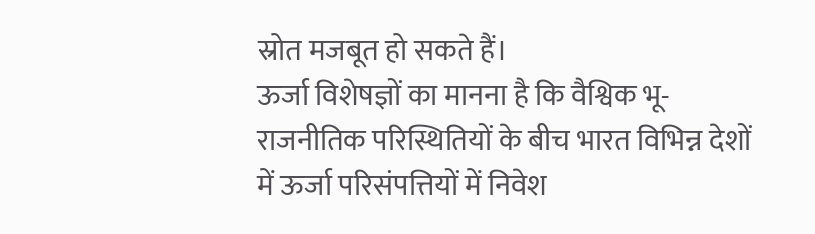स्रोत मजबूत हो सकते हैं।
ऊर्जा विशेषज्ञों का मानना है कि वैश्विक भू-राजनीतिक परिस्थितियों के बीच भारत विभिन्न देशों में ऊर्जा परिसंपत्तियों में निवेश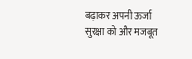बढ़ाकर अपनी ऊर्जा सुरक्षा को और मजबूत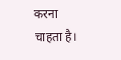करना चाहता है।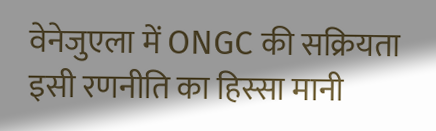वेनेजुएला में ONGC की सक्रियता इसी रणनीति का हिस्सा मानी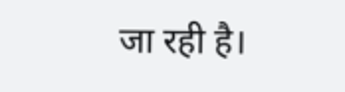जा रही है।